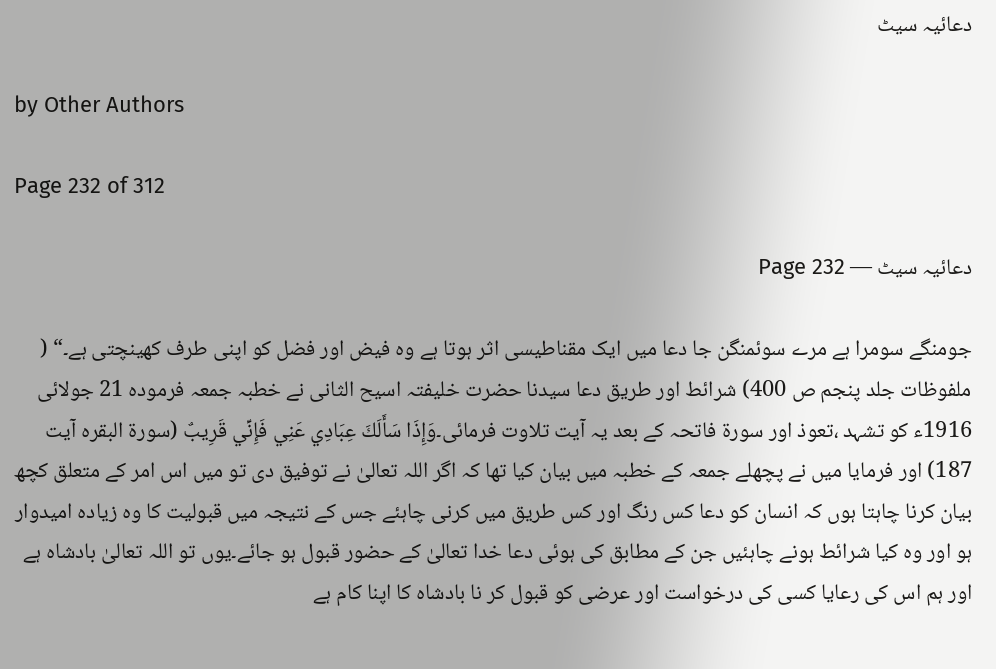دعائیہ سیٹ

by Other Authors

Page 232 of 312

دعائیہ سیٹ — Page 232

جومنگے سومرا ہے مرے سوئمنگن جا دعا میں ایک مقناطیسی اثر ہوتا ہے وہ فیض اور فضل کو اپنی طرف کھینچتی ہے۔“ ( ملفوظات جلد پنجم ص 400) شرائط اور طریق دعا سیدنا حضرت خلیفتہ اسیح الثانی نے خطبہ جمعہ فرمودہ 21 جولائی 1916ء کو تشہد ،تعوذ اور سورۃ فاتحہ کے بعد یہ آیت تلاوت فرمائی۔وَإِذَا سَأَلَكَ عِبَادِي عَنِي فَإِنِّي قَرِيبٌ (سورۃ البقرہ آیت 187) اور فرمایا میں نے پچھلے جمعہ کے خطبہ میں بیان کیا تھا کہ اگر اللہ تعالیٰ نے توفیق دی تو میں اس امر کے متعلق کچھ بیان کرنا چاہتا ہوں کہ انسان کو دعا کس رنگ اور کس طریق میں کرنی چاہئے جس کے نتیجہ میں قبولیت کا وہ زیادہ امیدوار ہو اور وہ کیا شرائط ہونے چاہئیں جن کے مطابق کی ہوئی دعا خدا تعالیٰ کے حضور قبول ہو جائے۔یوں تو اللہ تعالیٰ بادشاہ ہے اور ہم اس کی رعایا کسی کی درخواست اور عرضی کو قبول کر نا بادشاہ کا اپنا کام ہے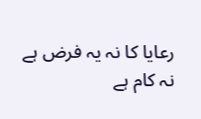رعایا کا نہ یہ فرض ہے نہ کام ہے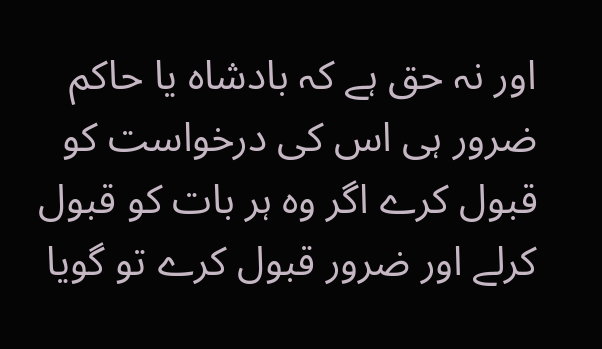اور نہ حق ہے کہ بادشاہ یا حاکم ضرور ہی اس کی درخواست کو قبول کرے اگر وہ ہر بات کو قبول کرلے اور ضرور قبول کرے تو گویا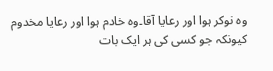وہ نوکر ہوا اور رعایا آقا۔وہ خادم ہوا اور رعایا مخدوم کیونکہ جو کسی کی ہر ایک بات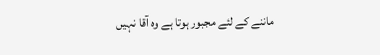ماننے کے لئے مجبور ہوتا ہے وہ آقا نہیں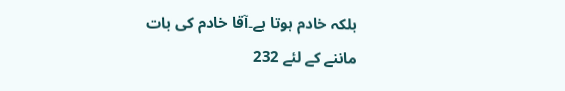بلکہ خادم ہوتا ہے۔آقا خادم کی بات ماننے کے لئے 232